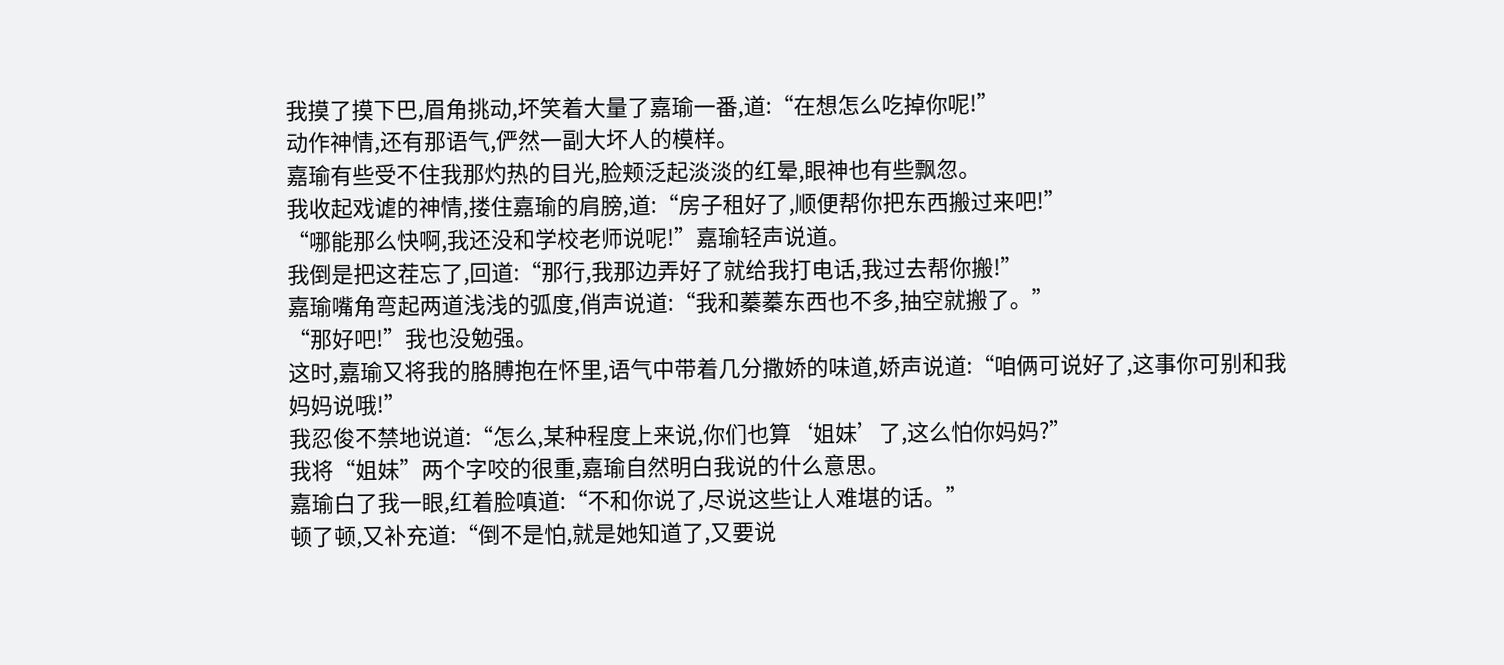我摸了摸下巴,眉角挑动,坏笑着大量了嘉瑜一番,道:“在想怎么吃掉你呢!”
动作神情,还有那语气,俨然一副大坏人的模样。
嘉瑜有些受不住我那灼热的目光,脸颊泛起淡淡的红晕,眼神也有些飘忽。
我收起戏谑的神情,搂住嘉瑜的肩膀,道:“房子租好了,顺便帮你把东西搬过来吧!”
“哪能那么快啊,我还没和学校老师说呢!”嘉瑜轻声说道。
我倒是把这茬忘了,回道:“那行,我那边弄好了就给我打电话,我过去帮你搬!”
嘉瑜嘴角弯起两道浅浅的弧度,俏声说道:“我和蓁蓁东西也不多,抽空就搬了。”
“那好吧!”我也没勉强。
这时,嘉瑜又将我的胳膊抱在怀里,语气中带着几分撒娇的味道,娇声说道:“咱俩可说好了,这事你可别和我妈妈说哦!”
我忍俊不禁地说道:“怎么,某种程度上来说,你们也算‘姐妹’了,这么怕你妈妈?”
我将“姐妹”两个字咬的很重,嘉瑜自然明白我说的什么意思。
嘉瑜白了我一眼,红着脸嗔道:“不和你说了,尽说这些让人难堪的话。”
顿了顿,又补充道:“倒不是怕,就是她知道了,又要说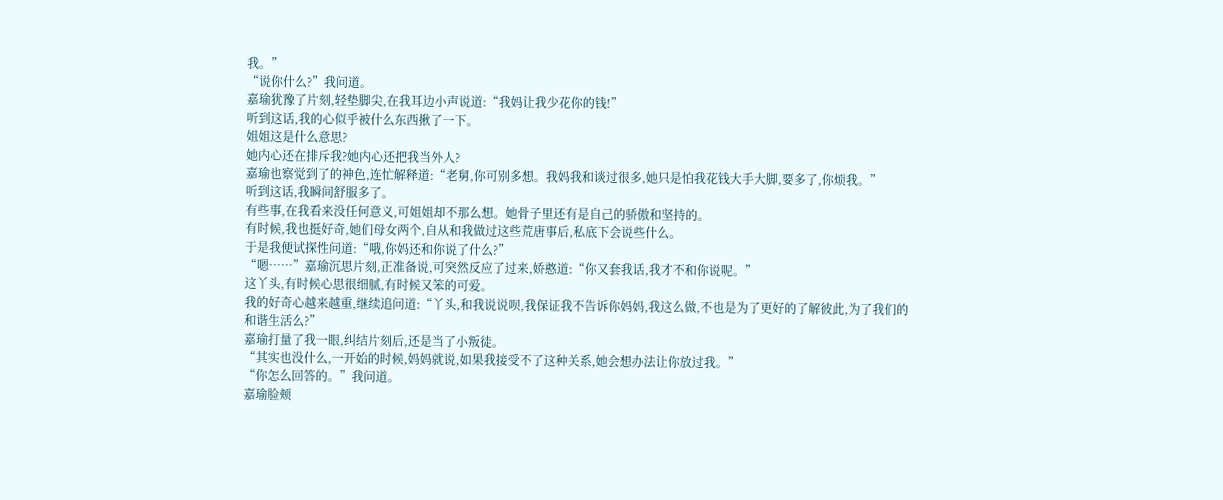我。”
“说你什么?”我问道。
嘉瑜犹豫了片刻,轻垫脚尖,在我耳边小声说道:“我妈让我少花你的钱!”
听到这话,我的心似乎被什么东西揪了一下。
姐姐这是什么意思?
她内心还在排斥我?她内心还把我当外人?
嘉瑜也察觉到了的神色,连忙解释道:“老舅,你可别多想。我妈我和谈过很多,她只是怕我花钱大手大脚,要多了,你烦我。”
听到这话,我瞬间舒服多了。
有些事,在我看来没任何意义,可姐姐却不那么想。她骨子里还有是自己的骄傲和坚持的。
有时候,我也挺好奇,她们母女两个,自从和我做过这些荒唐事后,私底下会说些什么。
于是我便试探性问道:“哦,你妈还和你说了什么?”
“嗯……”嘉瑜沉思片刻,正准备说,可突然反应了过来,娇憨道:“你又套我话,我才不和你说呢。”
这丫头,有时候心思很细腻,有时候又笨的可爱。
我的好奇心越来越重,继续追问道:“丫头,和我说说呗,我保证我不告诉你妈妈,我这么做,不也是为了更好的了解彼此,为了我们的和谐生活么?”
嘉瑜打量了我一眼,纠结片刻后,还是当了小叛徒。
“其实也没什么,一开始的时候,妈妈就说,如果我接受不了这种关系,她会想办法让你放过我。”
“你怎么回答的。”我问道。
嘉瑜脸颊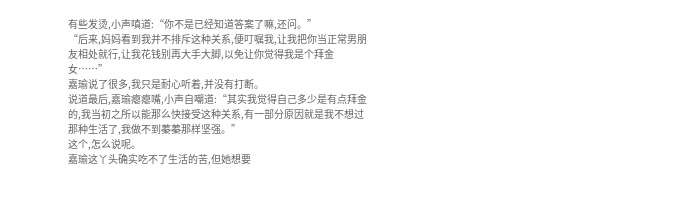有些发烫,小声嗔道:“你不是已经知道答案了嘛,还问。”
“后来,妈妈看到我并不排斥这种关系,便叮嘱我,让我把你当正常男朋友相处就行,让我花钱别再大手大脚,以免让你觉得我是个拜金女……”
嘉瑜说了很多,我只是耐心听着,并没有打断。
说道最后,嘉瑜瘪瘪嘴,小声自嘲道:“其实我觉得自己多少是有点拜金的,我当初之所以能那么快接受这种关系,有一部分原因就是我不想过那种生活了,我做不到蓁蓁那样坚强。”
这个,怎么说呢。
嘉瑜这丫头确实吃不了生活的苦,但她想要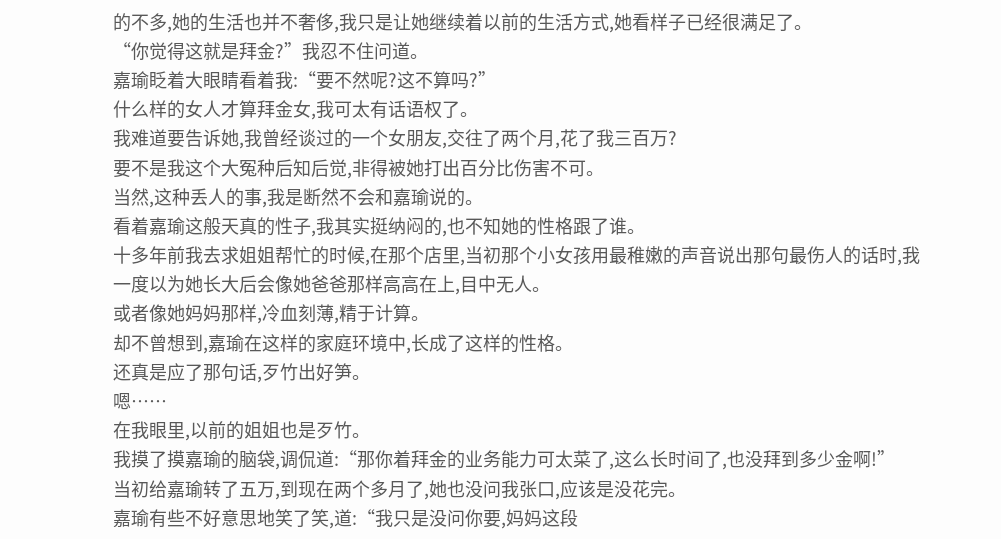的不多,她的生活也并不奢侈,我只是让她继续着以前的生活方式,她看样子已经很满足了。
“你觉得这就是拜金?”我忍不住问道。
嘉瑜眨着大眼睛看着我:“要不然呢?这不算吗?”
什么样的女人才算拜金女,我可太有话语权了。
我难道要告诉她,我曾经谈过的一个女朋友,交往了两个月,花了我三百万?
要不是我这个大冤种后知后觉,非得被她打出百分比伤害不可。
当然,这种丢人的事,我是断然不会和嘉瑜说的。
看着嘉瑜这般天真的性子,我其实挺纳闷的,也不知她的性格跟了谁。
十多年前我去求姐姐帮忙的时候,在那个店里,当初那个小女孩用最稚嫩的声音说出那句最伤人的话时,我一度以为她长大后会像她爸爸那样高高在上,目中无人。
或者像她妈妈那样,冷血刻薄,精于计算。
却不曾想到,嘉瑜在这样的家庭环境中,长成了这样的性格。
还真是应了那句话,歹竹出好笋。
嗯……
在我眼里,以前的姐姐也是歹竹。
我摸了摸嘉瑜的脑袋,调侃道:“那你着拜金的业务能力可太菜了,这么长时间了,也没拜到多少金啊!”
当初给嘉瑜转了五万,到现在两个多月了,她也没问我张口,应该是没花完。
嘉瑜有些不好意思地笑了笑,道:“我只是没问你要,妈妈这段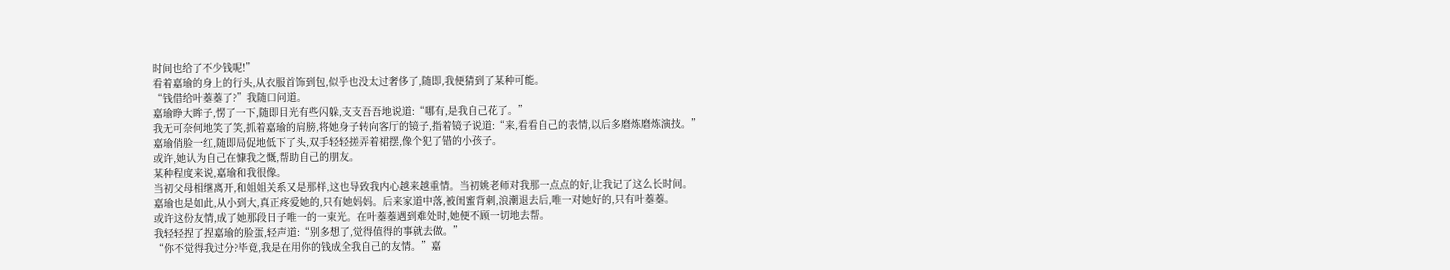时间也给了不少钱呢!”
看着嘉瑜的身上的行头,从衣服首饰到包,似乎也没太过奢侈了,随即,我便猜到了某种可能。
“钱借给叶蓁蓁了?”我随口问道。
嘉瑜睁大眸子,愣了一下,随即目光有些闪躲,支支吾吾地说道:“哪有,是我自己花了。”
我无可奈何地笑了笑,抓着嘉瑜的肩膀,将她身子转向客厅的镜子,指着镜子说道:“来,看看自己的表情,以后多磨炼磨炼演技。”
嘉瑜俏脸一红,随即局促地低下了头,双手轻轻搓弄着裙摆,像个犯了错的小孩子。
或许,她认为自己在慷我之慨,帮助自己的朋友。
某种程度来说,嘉瑜和我很像。
当初父母相继离开,和姐姐关系又是那样,这也导致我内心越来越重情。当初姚老师对我那一点点的好,让我记了这么长时间。
嘉瑜也是如此,从小到大,真正疼爱她的,只有她妈妈。后来家道中落,被闺蜜背刺,浪潮退去后,唯一对她好的,只有叶蓁蓁。
或许这份友情,成了她那段日子唯一的一束光。在叶蓁蓁遇到难处时,她便不顾一切地去帮。
我轻轻捏了捏嘉瑜的脸蛋,轻声道:“别多想了,觉得值得的事就去做。”
“你不觉得我过分?毕竟,我是在用你的钱成全我自己的友情。”嘉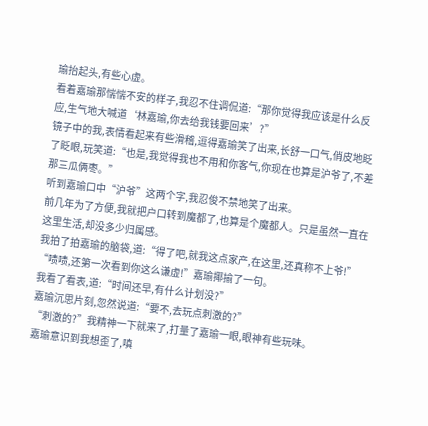瑜抬起头,有些心虚。
看着嘉瑜那惴惴不安的样子,我忍不住调侃道:“那你觉得我应该是什么反应,生气地大喊道‘林嘉瑜,你去给我钱要回来’?”
镜子中的我,表情看起来有些滑稽,逗得嘉瑜笑了出来,长舒一口气,俏皮地眨了眨眼,玩笑道:“也是,我觉得我也不用和你客气,你现在也算是沪爷了,不差那三瓜俩枣。”
听到嘉瑜口中“沪爷”这两个字,我忍俊不禁地笑了出来。
前几年为了方便,我就把户口转到魔都了,也算是个魔都人。只是虽然一直在这里生活,却没多少归属感。
我拍了拍嘉瑜的脑袋,道:“得了吧,就我这点家产,在这里,还真称不上爷!”
“啧啧,还第一次看到你这么谦虚!”嘉瑜揶揄了一句。
我看了看表,道:“时间还早,有什么计划没?”
嘉瑜沉思片刻,忽然说道:“要不,去玩点刺激的?”
“刺激的?”我精神一下就来了,打量了嘉瑜一眼,眼神有些玩味。
嘉瑜意识到我想歪了,嗔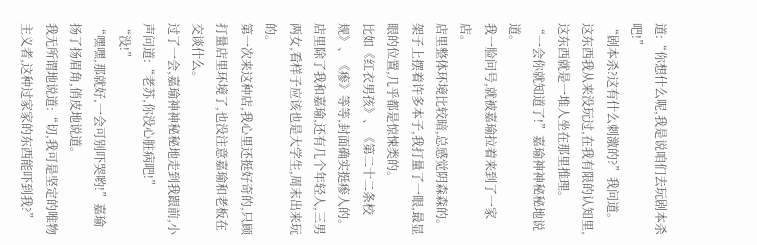道:“你想什么呢,我是说咱们去玩剧本杀吧!”
“剧本杀?这有什么刺激的?”我问道。
这东西我从来没玩过,在我有限的认知里,这东西就是一堆人坐在那里推理。
“一会你就知道了!”嘉瑜神神秘秘地说道。
我一脸问号,就被嘉瑜拉着来到了一家店。
店里整体环境比较暗,总感觉阴森森的。架子上摆着许多本子,我打量了一眼,最显眼的位置,几乎都是惊悚类的。
比如《红衣男孩》、《第二十二条校规》、《瘆》等等,封面确实挺瘆人的。
店里除了我和嘉瑜,还有几个年轻人,三男两女,看样子应该也是大学生,周末出来玩的。
第一次来这种店,我心里还挺好奇的,只顾打量店里环境了,也没注意嘉瑜和老板在交谈什么。
过了一会,嘉瑜神神秘秘地走到我跟前,小声问道:“老苏,你没心脏病吧!”
“没!”
“嘿嘿,那就好,一会可别吓哭哟!”嘉瑜扬了扬眉角,俏皮地说道。
我无所谓地说道:“切,我可是坚定的唯物主义者,这种过家家的东西能吓到我?”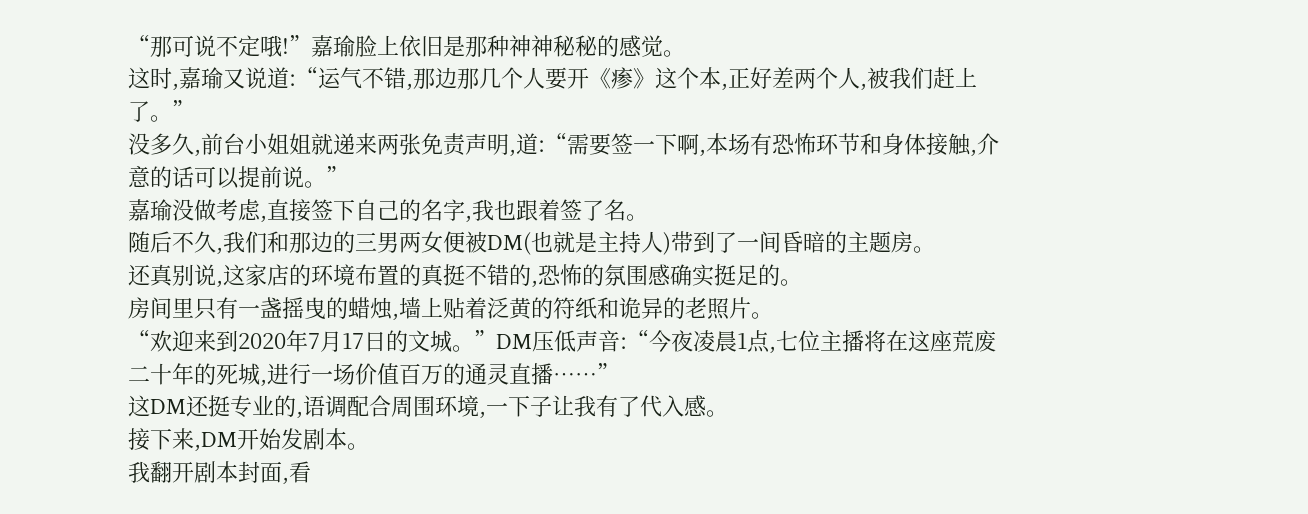“那可说不定哦!”嘉瑜脸上依旧是那种神神秘秘的感觉。
这时,嘉瑜又说道:“运气不错,那边那几个人要开《瘆》这个本,正好差两个人,被我们赶上了。”
没多久,前台小姐姐就递来两张免责声明,道:“需要签一下啊,本场有恐怖环节和身体接触,介意的话可以提前说。”
嘉瑜没做考虑,直接签下自己的名字,我也跟着签了名。
随后不久,我们和那边的三男两女便被DM(也就是主持人)带到了一间昏暗的主题房。
还真别说,这家店的环境布置的真挺不错的,恐怖的氛围感确实挺足的。
房间里只有一盏摇曳的蜡烛,墙上贴着泛黄的符纸和诡异的老照片。
“欢迎来到2020年7月17日的文城。”DM压低声音:“今夜凌晨1点,七位主播将在这座荒废二十年的死城,进行一场价值百万的通灵直播……”
这DM还挺专业的,语调配合周围环境,一下子让我有了代入感。
接下来,DM开始发剧本。
我翻开剧本封面,看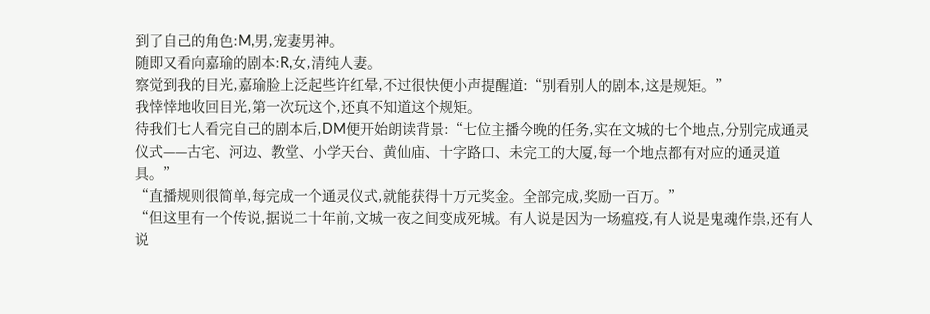到了自己的角色:M,男,宠妻男神。
随即又看向嘉瑜的剧本:R,女,清纯人妻。
察觉到我的目光,嘉瑜脸上泛起些许红晕,不过很快便小声提醒道:“别看别人的剧本,这是规矩。”
我悻悻地收回目光,第一次玩这个,还真不知道这个规矩。
待我们七人看完自己的剧本后,DM便开始朗读背景:“七位主播今晚的任务,实在文城的七个地点,分别完成通灵仪式——古宅、河边、教堂、小学天台、黄仙庙、十字路口、未完工的大厦,每一个地点都有对应的通灵道具。”
“直播规则很简单,每完成一个通灵仪式,就能获得十万元奖金。全部完成,奖励一百万。”
“但这里有一个传说,据说二十年前,文城一夜之间变成死城。有人说是因为一场瘟疫,有人说是鬼魂作祟,还有人说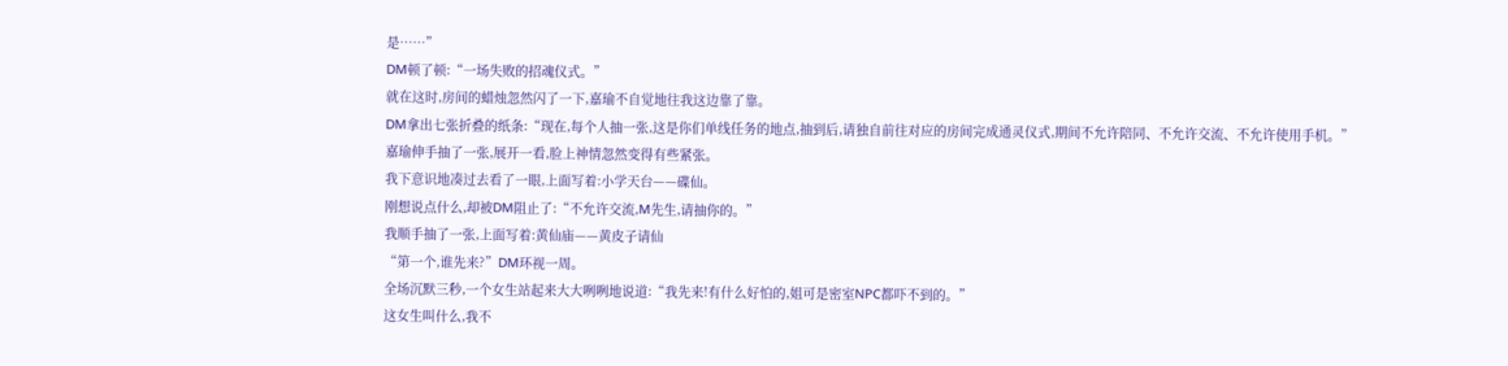是……”
DM顿了顿:“一场失败的招魂仪式。”
就在这时,房间的蜡烛忽然闪了一下,嘉瑜不自觉地往我这边靠了靠。
DM拿出七张折叠的纸条:“现在,每个人抽一张,这是你们单线任务的地点,抽到后,请独自前往对应的房间完成通灵仪式,期间不允许陪同、不允许交流、不允许使用手机。”
嘉瑜伸手抽了一张,展开一看,脸上神情忽然变得有些紧张。
我下意识地凑过去看了一眼,上面写着:小学天台——碟仙。
刚想说点什么,却被DM阻止了:“不允许交流,M先生,请抽你的。”
我顺手抽了一张,上面写着:黄仙庙——黄皮子请仙
“第一个,谁先来?”DM环视一周。
全场沉默三秒,一个女生站起来大大咧咧地说道:“我先来!有什么好怕的,姐可是密室NPC都吓不到的。”
这女生叫什么,我不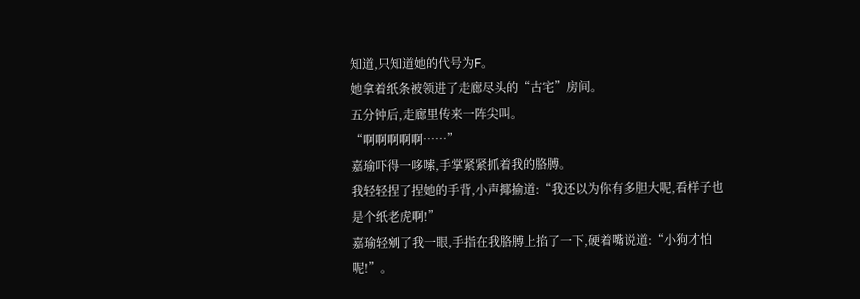知道,只知道她的代号为F。
她拿着纸条被领进了走廊尽头的“古宅”房间。
五分钟后,走廊里传来一阵尖叫。
“啊啊啊啊啊……”
嘉瑜吓得一哆嗦,手掌紧紧抓着我的胳膊。
我轻轻捏了捏她的手背,小声揶揄道:“我还以为你有多胆大呢,看样子也是个纸老虎啊!”
嘉瑜轻剜了我一眼,手指在我胳膊上掐了一下,硬着嘴说道:“小狗才怕呢!”。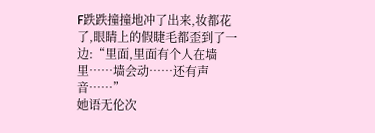F跌跌撞撞地冲了出来,妆都花了,眼睛上的假睫毛都歪到了一边:“里面,里面有个人在墙里……墙会动……还有声音……”
她语无伦次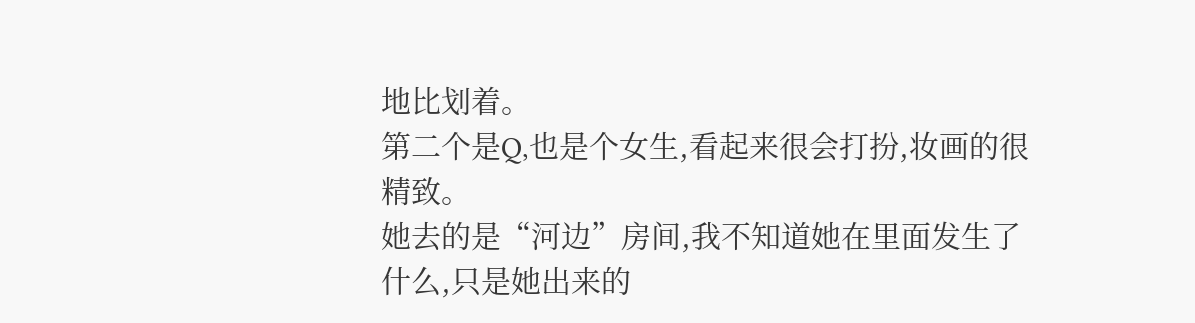地比划着。
第二个是Q,也是个女生,看起来很会打扮,妆画的很精致。
她去的是“河边”房间,我不知道她在里面发生了什么,只是她出来的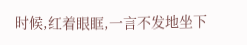时候,红着眼眶,一言不发地坐下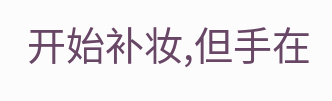开始补妆,但手在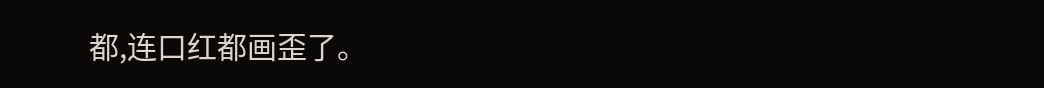都,连口红都画歪了。